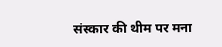संस्कार की थीम पर मना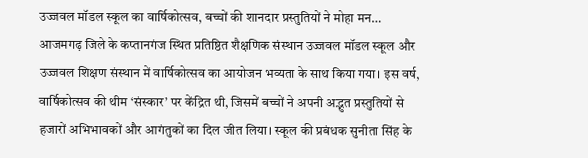उज्जवल मॉडल स्कूल का वार्षिकोत्सव, बच्चों की शानदार प्रस्तुतियों ने मोहा मन…
आजमगढ़ जिले के कप्तानगंज स्थित प्रतिष्ठित शैक्षणिक संस्थान उज्जवल मॉडल स्कूल और उज्जवल शिक्षण संस्थान में वार्षिकोत्सव का आयोजन भव्यता के साथ किया गया। इस वर्ष, वार्षिकोत्सव की थीम ‘संस्कार’ पर केंद्रित थी, जिसमें बच्चों ने अपनी अद्भुत प्रस्तुतियों से हजारों अभिभावकों और आगंतुकों का दिल जीत लिया। स्कूल की प्रबंधक सुनीता सिंह के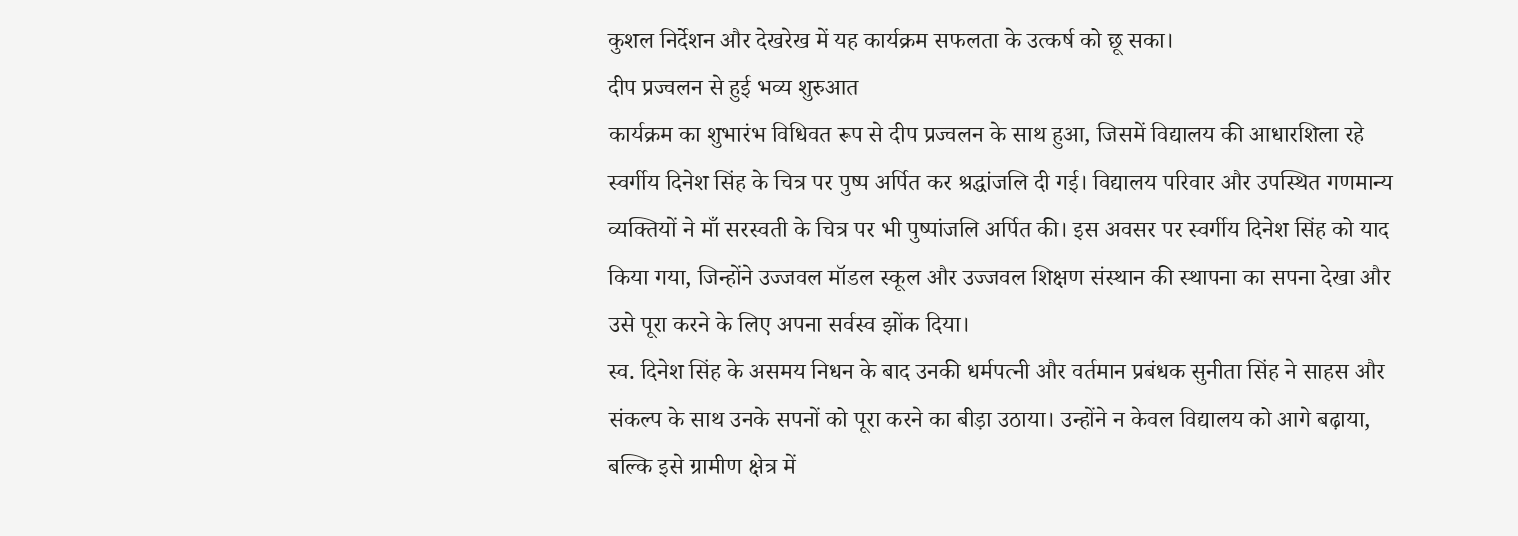कुशल निर्देशन और देखरेख में यह कार्यक्रम सफलता के उत्कर्ष को छू सका।
दीप प्रज्वलन से हुई भव्य शुरुआत
कार्यक्रम का शुभारंभ विधिवत रूप से दीप प्रज्वलन के साथ हुआ, जिसमें विद्यालय की आधारशिला रहे स्वर्गीय दिनेश सिंह के चित्र पर पुष्प अर्पित कर श्रद्धांजलि दी गई। विद्यालय परिवार और उपस्थित गणमान्य व्यक्तियों ने माँ सरस्वती के चित्र पर भी पुष्पांजलि अर्पित की। इस अवसर पर स्वर्गीय दिनेश सिंह को याद किया गया, जिन्होंने उज्जवल मॉडल स्कूल और उज्जवल शिक्षण संस्थान की स्थापना का सपना देखा और उसे पूरा करने के लिए अपना सर्वस्व झोंक दिया।
स्व. दिनेश सिंह के असमय निधन के बाद उनकी धर्मपत्नी और वर्तमान प्रबंधक सुनीता सिंह ने साहस और संकल्प के साथ उनके सपनों को पूरा करने का बीड़ा उठाया। उन्होंने न केवल विद्यालय को आगे बढ़ाया, बल्कि इसे ग्रामीण क्षेत्र में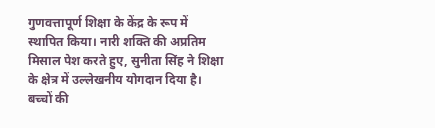गुणवत्तापूर्ण शिक्षा के केंद्र के रूप में स्थापित किया। नारी शक्ति की अप्रतिम मिसाल पेश करते हुए, सुनीता सिंह ने शिक्षा के क्षेत्र में उल्लेखनीय योगदान दिया है।
बच्चों की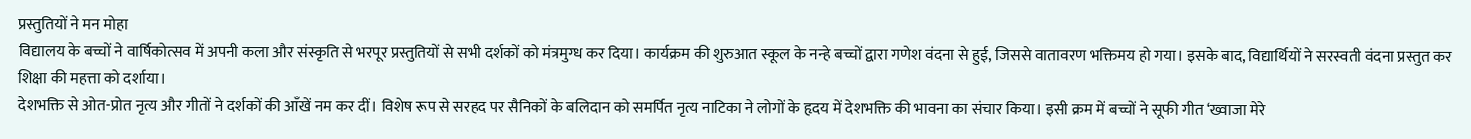प्रस्तुतियों ने मन मोहा
विद्यालय के बच्चों ने वार्षिकोत्सव में अपनी कला और संस्कृति से भरपूर प्रस्तुतियों से सभी दर्शकों को मंत्रमुग्ध कर दिया। कार्यक्रम की शुरुआत स्कूल के नन्हे बच्चों द्वारा गणेश वंदना से हुई, जिससे वातावरण भक्तिमय हो गया। इसके बाद, विद्यार्थियों ने सरस्वती वंदना प्रस्तुत कर शिक्षा की महत्ता को दर्शाया।
देशभक्ति से ओत-प्रोत नृत्य और गीतों ने दर्शकों की आँखें नम कर दीं। विशेष रूप से सरहद पर सैनिकों के बलिदान को समर्पित नृत्य नाटिका ने लोगों के हृदय में देशभक्ति की भावना का संचार किया। इसी क्रम में बच्चों ने सूफी गीत ‘ख्वाजा मेरे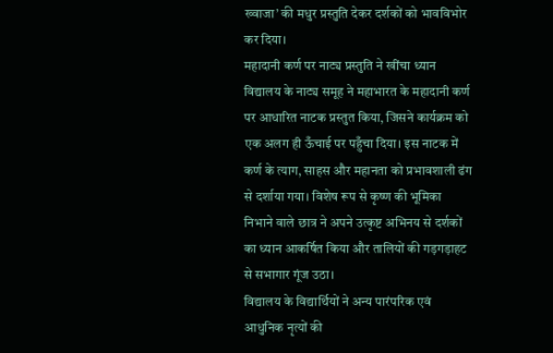ख्वाजा’ की मधुर प्रस्तुति देकर दर्शकों को भावविभोर कर दिया।
महादानी कर्ण पर नाट्य प्रस्तुति ने खींचा ध्यान
विद्यालय के नाट्य समूह ने महाभारत के महादानी कर्ण पर आधारित नाटक प्रस्तुत किया, जिसने कार्यक्रम को एक अलग ही ऊँचाई पर पहुँचा दिया। इस नाटक में कर्ण के त्याग, साहस और महानता को प्रभावशाली ढंग से दर्शाया गया। विशेष रूप से कृष्ण की भूमिका निभाने वाले छात्र ने अपने उत्कृष्ट अभिनय से दर्शकों का ध्यान आकर्षित किया और तालियों की गड़गड़ाहट से सभागार गूंज उठा।
विद्यालय के विद्यार्थियों ने अन्य पारंपरिक एवं आधुनिक नृत्यों की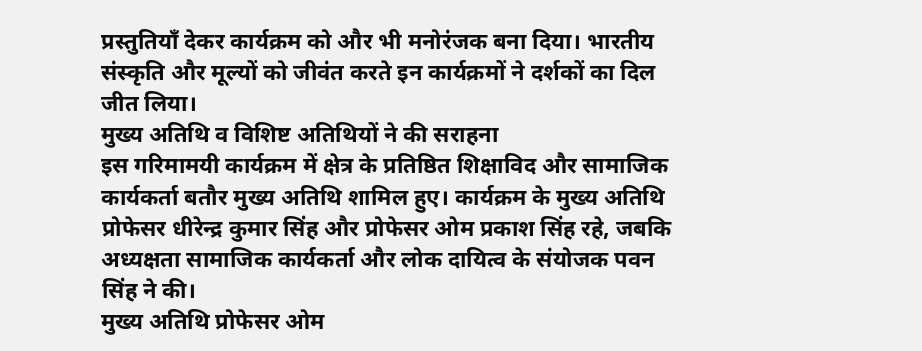प्रस्तुतियाँ देकर कार्यक्रम को और भी मनोरंजक बना दिया। भारतीय संस्कृति और मूल्यों को जीवंत करते इन कार्यक्रमों ने दर्शकों का दिल जीत लिया।
मुख्य अतिथि व विशिष्ट अतिथियों ने की सराहना
इस गरिमामयी कार्यक्रम में क्षेत्र के प्रतिष्ठित शिक्षाविद और सामाजिक कार्यकर्ता बतौर मुख्य अतिथि शामिल हुए। कार्यक्रम के मुख्य अतिथि प्रोफेसर धीरेन्द्र कुमार सिंह और प्रोफेसर ओम प्रकाश सिंह रहे, जबकि अध्यक्षता सामाजिक कार्यकर्ता और लोक दायित्व के संयोजक पवन सिंह ने की।
मुख्य अतिथि प्रोफेसर ओम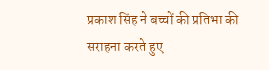प्रकाश सिंह ने बच्चों की प्रतिभा की सराहना करते हुए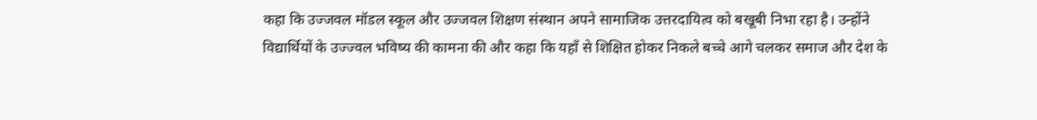कहा कि उज्जवल मॉडल स्कूल और उज्जवल शिक्षण संस्थान अपने सामाजिक उत्तरदायित्व को बखूबी निभा रहा है। उन्होंने विद्यार्थियों के उज्ज्वल भविष्य की कामना की और कहा कि यहाँ से शिक्षित होकर निकले बच्चे आगे चलकर समाज और देश के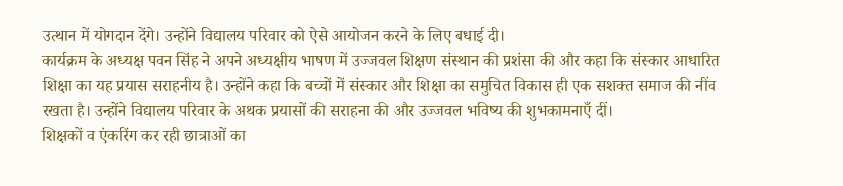उत्थान में योगदान देंगे। उन्होंने विद्यालय परिवार को ऐसे आयोजन करने के लिए बधाई दी।
कार्यक्रम के अध्यक्ष पवन सिंह ने अपने अध्यक्षीय भाषण में उज्जवल शिक्षण संस्थान की प्रशंसा की और कहा कि संस्कार आधारित शिक्षा का यह प्रयास सराहनीय है। उन्होंने कहा कि बच्चों में संस्कार और शिक्षा का समुचित विकास ही एक सशक्त समाज की नींव रखता है। उन्होंने विद्यालय परिवार के अथक प्रयासों की सराहना की और उज्जवल भविष्य की शुभकामनाएँ दीं।
शिक्षकों व एंकरिंग कर रही छात्राओं का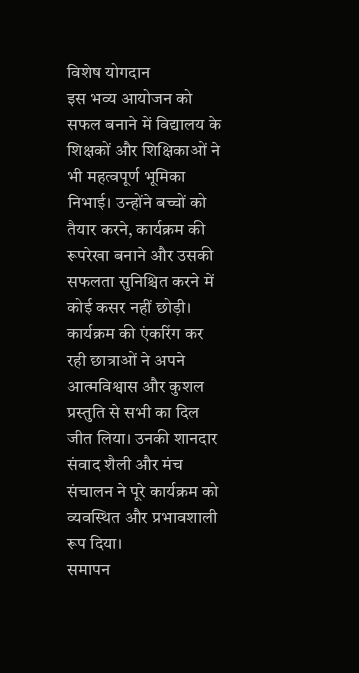विशेष योगदान
इस भव्य आयोजन को सफल बनाने में विद्यालय के शिक्षकों और शिक्षिकाओं ने भी महत्वपूर्ण भूमिका निभाई। उन्होंने बच्चों को तैयार करने, कार्यक्रम की रूपरेखा बनाने और उसकी सफलता सुनिश्चित करने में कोई कसर नहीं छोड़ी।
कार्यक्रम की एंकरिंग कर रही छात्राओं ने अपने आत्मविश्वास और कुशल प्रस्तुति से सभी का दिल जीत लिया। उनकी शानदार संवाद शैली और मंच संचालन ने पूरे कार्यक्रम को व्यवस्थित और प्रभावशाली रूप दिया।
समापन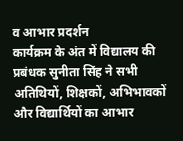व आभार प्रदर्शन
कार्यक्रम के अंत में विद्यालय की प्रबंधक सुनीता सिंह ने सभी अतिथियों, शिक्षकों, अभिभावकों और विद्यार्थियों का आभार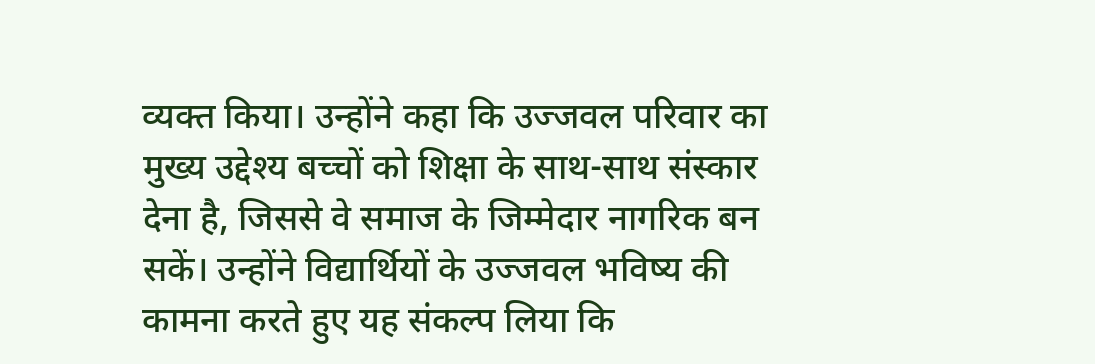व्यक्त किया। उन्होंने कहा कि उज्जवल परिवार का मुख्य उद्देश्य बच्चों को शिक्षा के साथ-साथ संस्कार देना है, जिससे वे समाज के जिम्मेदार नागरिक बन सकें। उन्होंने विद्यार्थियों के उज्जवल भविष्य की कामना करते हुए यह संकल्प लिया कि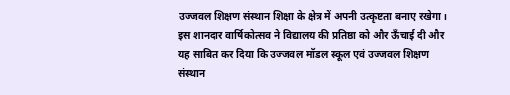उज्जवल शिक्षण संस्थान शिक्षा के क्षेत्र में अपनी उत्कृष्टता बनाए रखेगा।
इस शानदार वार्षिकोत्सव ने विद्यालय की प्रतिष्ठा को और ऊँचाई दी और यह साबित कर दिया कि उज्जवल मॉडल स्कूल एवं उज्जवल शिक्षण संस्थान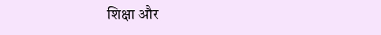शिक्षा और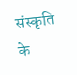संस्कृति के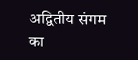अद्वितीय संगम का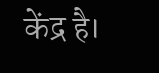केंद्र है।